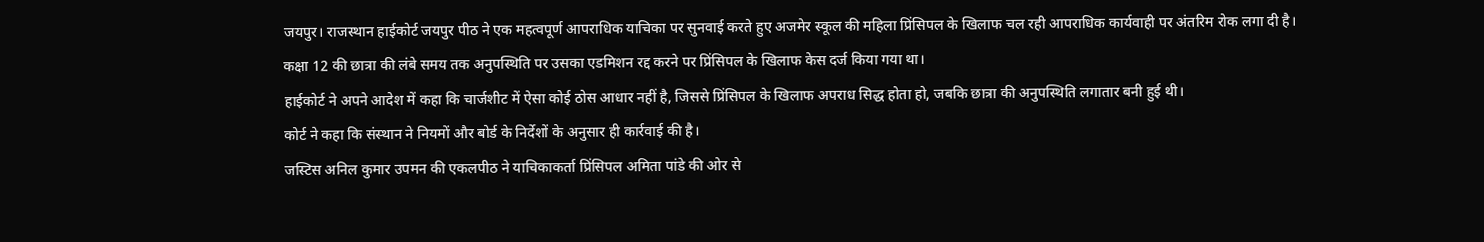जयपुर। राजस्थान हाईकोर्ट जयपुर पीठ ने एक महत्वपूर्ण आपराधिक याचिका पर सुनवाई करते हुए अजमेर स्कूल की महिला प्रिंसिपल के खिलाफ चल रही आपराधिक कार्यवाही पर अंतरिम रोक लगा दी है।
कक्षा 12 की छात्रा की लंबे समय तक अनुपस्थिति पर उसका एडमिशन रद्द करने पर प्रिंसिपल के खिलाफ केस दर्ज किया गया था।
हाईकोर्ट ने अपने आदेश में कहा कि चार्जशीट में ऐसा कोई ठोस आधार नहीं है, जिससे प्रिंसिपल के खिलाफ अपराध सिद्ध होता हो, जबकि छात्रा की अनुपस्थिति लगातार बनी हुई थी।
कोर्ट ने कहा कि संस्थान ने नियमों और बोर्ड के निर्देशों के अनुसार ही कार्रवाई की है।
जस्टिस अनिल कुमार उपमन की एकलपीठ ने याचिकाकर्ता प्रिंसिपल अमिता पांडे की ओर से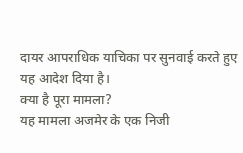दायर आपराधिक याचिका पर सुनवाई करते हुए यह आदेश दिया है।
क्या है पूरा मामला?
यह मामला अजमेर के एक निजी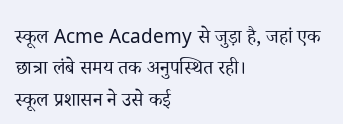स्कूल Acme Academy से जुड़ा है, जहां एक छात्रा लंबे समय तक अनुपस्थित रही।
स्कूल प्रशासन ने उसे कई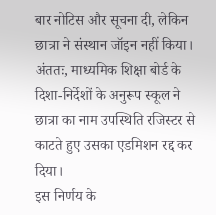बार नोटिस और सूचना दी, लेकिन छात्रा ने संस्थान जॉइन नहीं किया।
अंततः, माध्यमिक शिक्षा बोर्ड के दिशा-निर्देशों के अनुरूप स्कूल ने छात्रा का नाम उपस्थिति रजिस्टर से काटते हुए उसका एडमिशन रद्द कर दिया।
इस निर्णय के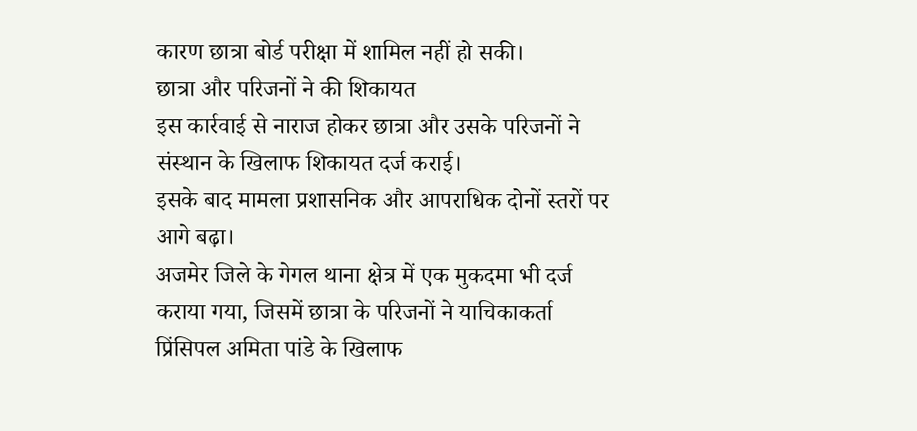कारण छात्रा बोर्ड परीक्षा में शामिल नहीं हो सकी।
छात्रा और परिजनों ने की शिकायत
इस कार्रवाई से नाराज होकर छात्रा और उसके परिजनों ने संस्थान के खिलाफ शिकायत दर्ज कराई।
इसके बाद मामला प्रशासनिक और आपराधिक दोनों स्तरों पर आगे बढ़ा।
अजमेर जिले के गेगल थाना क्षेत्र में एक मुकदमा भी दर्ज कराया गया, जिसमें छात्रा के परिजनों ने याचिकाकर्ता प्रिंसिपल अमिता पांडे के खिलाफ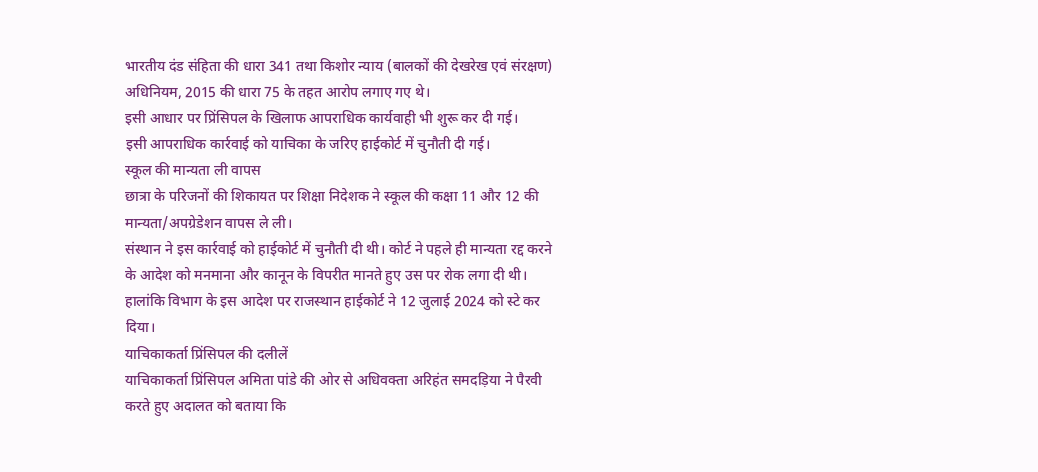भारतीय दंड संहिता की धारा 341 तथा किशोर न्याय (बालकों की देखरेख एवं संरक्षण) अधिनियम, 2015 की धारा 75 के तहत आरोप लगाए गए थे।
इसी आधार पर प्रिंसिपल के खिलाफ आपराधिक कार्यवाही भी शुरू कर दी गई।
इसी आपराधिक कार्रवाई को याचिका के जरिए हाईकोर्ट में चुनौती दी गई।
स्कूल की मान्यता ली वापस
छात्रा के परिजनों की शिकायत पर शिक्षा निदेशक ने स्कूल की कक्षा 11 और 12 की मान्यता/अपग्रेडेशन वापस ले ली।
संस्थान ने इस कार्रवाई को हाईकोर्ट में चुनौती दी थी। कोर्ट ने पहले ही मान्यता रद्द करने के आदेश को मनमाना और कानून के विपरीत मानते हुए उस पर रोक लगा दी थी।
हालांकि विभाग के इस आदेश पर राजस्थान हाईकोर्ट ने 12 जुलाई 2024 को स्टे कर दिया।
याचिकाकर्ता प्रिंसिपल की दलीलें
याचिकाकर्ता प्रिंसिपल अमिता पांडे की ओर से अधिवक्ता अरिहंत समदड़िया ने पैरवी करते हुए अदालत को बताया कि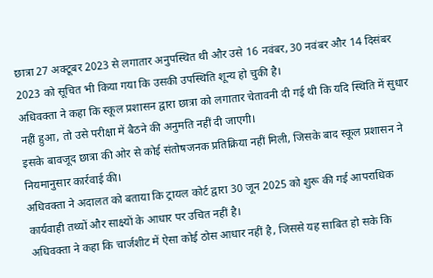छात्रा 27 अक्टूबर 2023 से लगातार अनुपस्थित थी और उसे 16 नवंबर, 30 नवंबर और 14 दिसंबर 2023 को सूचित भी किया गया कि उसकी उपस्थिति शून्य हो चुकी है।
अधिवक्ता ने कहा कि स्कूल प्रशासन द्वारा छात्रा को लगातार चेतावनी दी गई थी कि यदि स्थिति में सुधार नहीं हुआ, तो उसे परीक्षा में बैठने की अनुमति नहीं दी जाएगी।
इसके बावजूद छात्रा की ओर से कोई संतोषजनक प्रतिक्रिया नहीं मिली, जिसके बाद स्कूल प्रशासन ने नियमानुसार कार्रवाई की।
अधिवक्ता ने अदालत को बताया कि ट्रायल कोर्ट द्वारा 30 जून 2025 को शुरू की गई आपराधिक कार्यवाही तथ्यों और साक्ष्यों के आधार पर उचित नहीं है।
अधिवक्ता ने कहा कि चार्जशीट में ऐसा कोई ठोस आधार नहीं है, जिससे यह साबित हो सके कि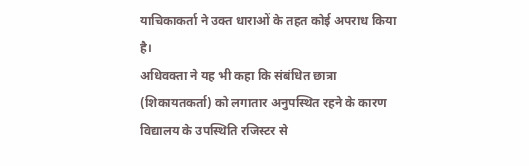याचिकाकर्ता ने उक्त धाराओं के तहत कोई अपराध किया है।
अधिवक्ता ने यह भी कहा कि संबंधित छात्रा (शिकायतकर्ता) को लगातार अनुपस्थित रहने के कारण विद्यालय के उपस्थिति रजिस्टर से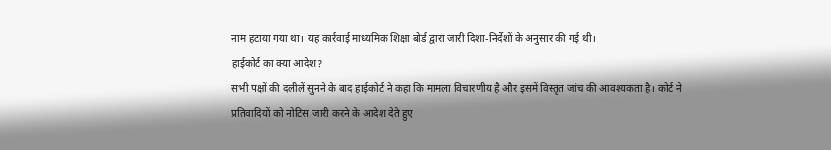नाम हटाया गया था। यह कार्रवाई माध्यमिक शिक्षा बोर्ड द्वारा जारी दिशा-निर्देशों के अनुसार की गई थी।
हाईकोर्ट का क्या आदेश?
सभी पक्षों की दलीलें सुनने के बाद हाईकोर्ट ने कहा कि मामला विचारणीय है और इसमें विस्तृत जांच की आवश्यकता है। कोर्ट ने प्रतिवादियों को नोटिस जारी करने के आदेश देते हुए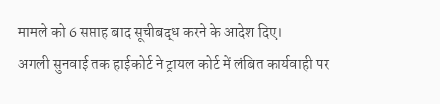मामले को 6 सप्ताह बाद सूचीबद्ध करने के आदेश दिए।
अगली सुनवाई तक हाईकोर्ट ने ट्रायल कोर्ट में लंबित कार्यवाही पर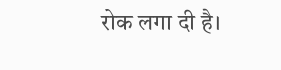रोक लगा दी है।